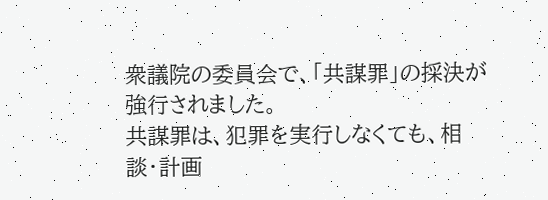衆議院の委員会で、「共謀罪」の採決が強行されました。
共謀罪は、犯罪を実行しなくても、相談・計画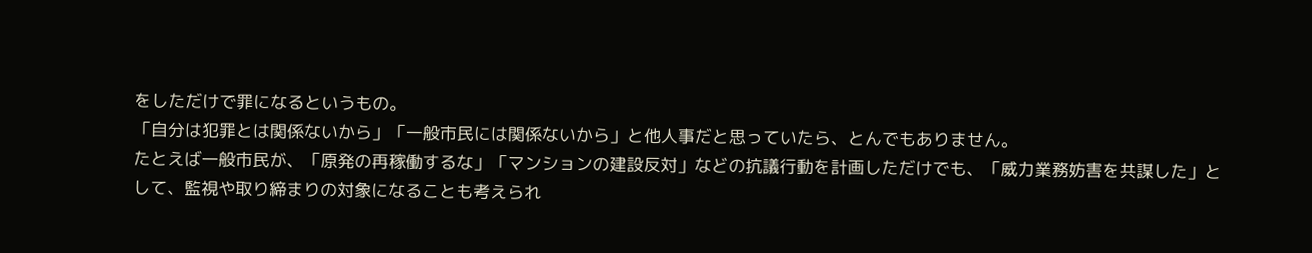をしただけで罪になるというもの。
「自分は犯罪とは関係ないから」「一般市民には関係ないから」と他人事だと思っていたら、とんでもありません。
たとえば一般市民が、「原発の再稼働するな」「マンションの建設反対」などの抗議行動を計画しただけでも、「威力業務妨害を共謀した」として、監視や取り締まりの対象になることも考えられ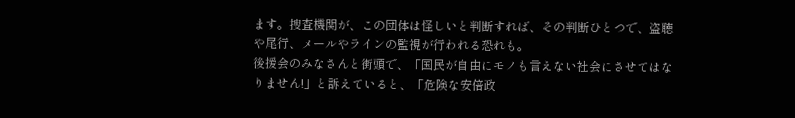ます。捜査機関が、この団体は怪しいと判断すれば、その判断ひとつで、盗聴や尾行、メールやラインの監視が行われる恐れも。
後援会のみなさんと街頭で、「国民が自由にモノも言えない社会にさせてはなりません!」と訴えていると、「危険な安倍政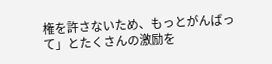権を許さないため、もっとがんばって」とたくさんの激励を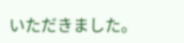いただきました。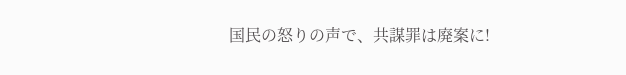国民の怒りの声で、共謀罪は廃案に!